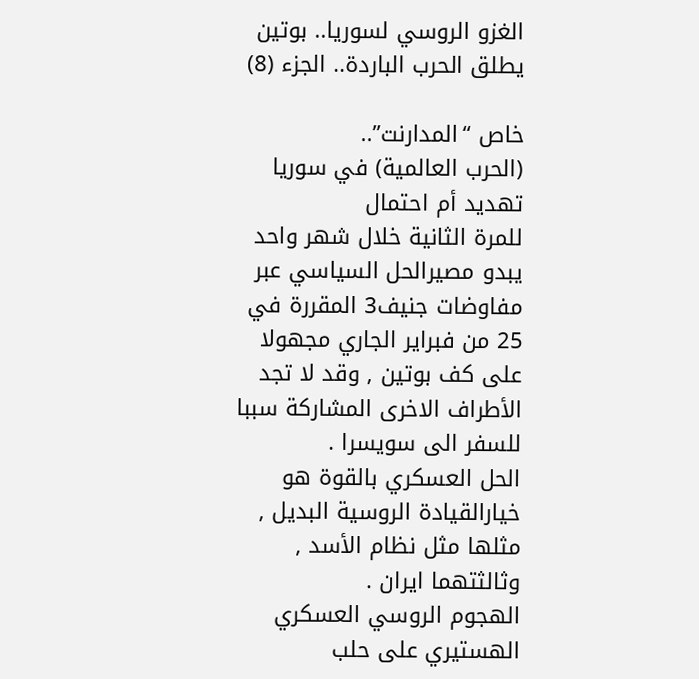الغزو الروسي لسوريا.. بوتين يطلق الحرب الباردة.. الجزء (8)

خاص “المدارنت”..
(الحرب العالمية) في سوريا تهديد أم احتمال
للمرة الثانية خلال شهر واحد يبدو مصيرالحل السياسي عبر مفاوضات جنيف3 المقررة في 25 من فبراير الجاري مجهولا على كف بوتين , وقد لا تجد الأطراف الاخرى المشاركة سببا للسفر الى سويسرا .
الحل العسكري بالقوة هو خيارالقيادة الروسية البديل , مثلها مثل نظام الأسد , وثالثتهما ايران .
الهجوم الروسي العسكري الهستيري على حلب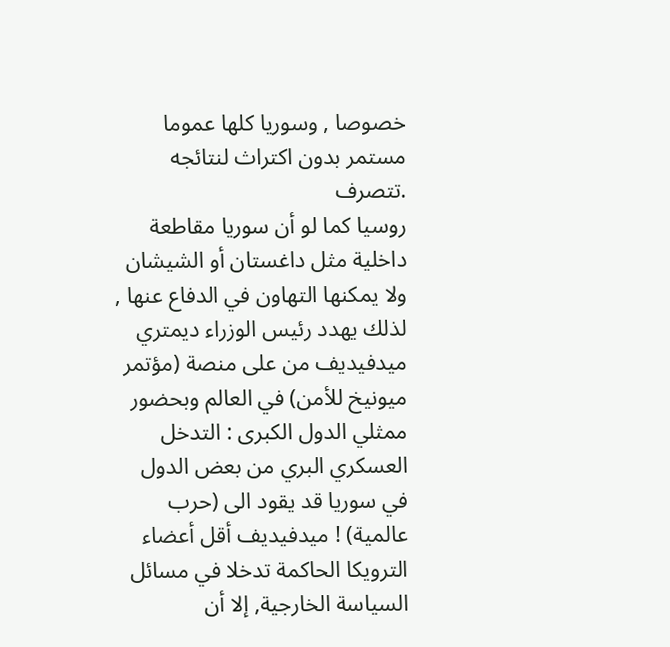خصوصا , وسوريا كلها عموما مستمر بدون اكتراث لنتائجه .تتصرف
روسيا كما لو أن سوريا مقاطعة داخلية مثل داغستان أو الشيشان ولا يمكنها التهاون في الدفاع عنها , لذلك يهدد رئيس الوزراء ديمتري ميدفيديف من على منصة (مؤتمر ميونيخ للأمن) في العالم وبحضور ممثلي الدول الكبرى : التدخل العسكري البري من بعض الدول في سوريا قد يقود الى (حرب عالمية) ! ميدفيديف أقل أعضاء الترويكا الحاكمة تدخلا في مسائل السياسة الخارجية, إلا أن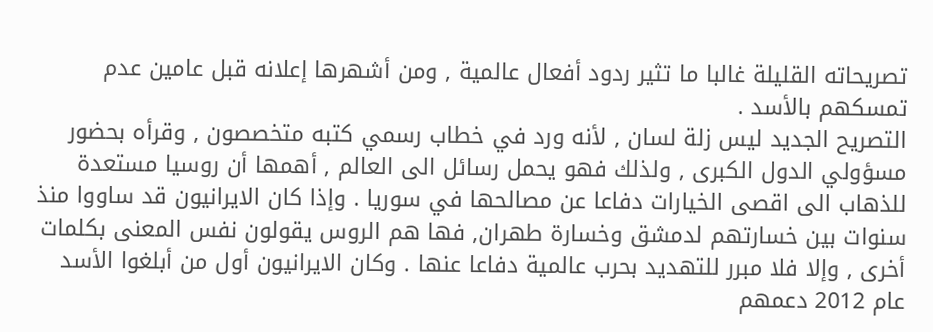تصريحاته القليلة غالبا ما تثير ردود أفعال عالمية , ومن أشهرها إعلانه قبل عامين عدم تمسكهم بالأسد .
التصريح الجديد ليس زلة لسان , لأنه ورد في خطاب رسمي كتبه متخصصون , وقرأه بحضور مسؤولي الدول الكبرى , ولذلك فهو يحمل رسائل الى العالم , أهمها أن روسيا مستعدة للذهاب الى اقصى الخيارات دفاعا عن مصالحها في سوريا . وإذا كان الايرانيون قد ساووا منذ سنوات بين خسارتهم لدمشق وخسارة طهران, فها هم الروس يقولون نفس المعنى بكلمات أخرى , وإلا فلا مبرر للتهديد بحرب عالمية دفاعا عنها . وكان الايرانيون أول من أبلغوا الأسد عام 2012 دعمهم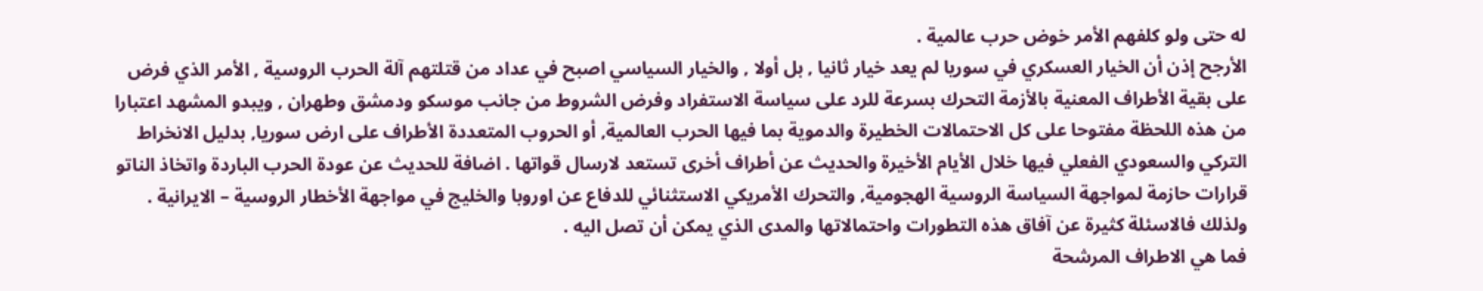له حتى ولو كلفهم الأمر خوض حرب عالمية .
الأرجح إذن أن الخيار العسكري في سوريا لم يعد خيار ثانيا , بل أولا , والخيار السياسي اصبح في عداد من قتلتهم آلة الحرب الروسية , الأمر الذي فرض على بقية الأطراف المعنية بالأزمة التحرك بسرعة للرد على سياسة الاستفراد وفرض الشروط من جانب موسكو ودمشق وطهران , ويبدو المشهد اعتبارا من هذه اللحظة مفتوحا على كل الاحتمالات الخطيرة والدموية بما فيها الحرب العالمية, أو الحروب المتعددة الأطراف على ارض سوريا, بدليل الانخراط التركي والسعودي الفعلي فيها خلال الأيام الأخيرة والحديث عن أطراف أخرى تستعد لارسال قواتها . اضافة للحديث عن عودة الحرب الباردة واتخاذ الناتو قرارات حازمة لمواجهة السياسة الروسية الهجومية, والتحرك الأمريكي الاستثنائي للدفاع عن اوروبا والخليج في مواجهة الأخطار الروسية – الايرانية . ولذلك فالاسئلة كثيرة عن آفاق هذه التطورات واحتمالاتها والمدى الذي يمكن أن تصل اليه .
فما هي الاطراف المرشحة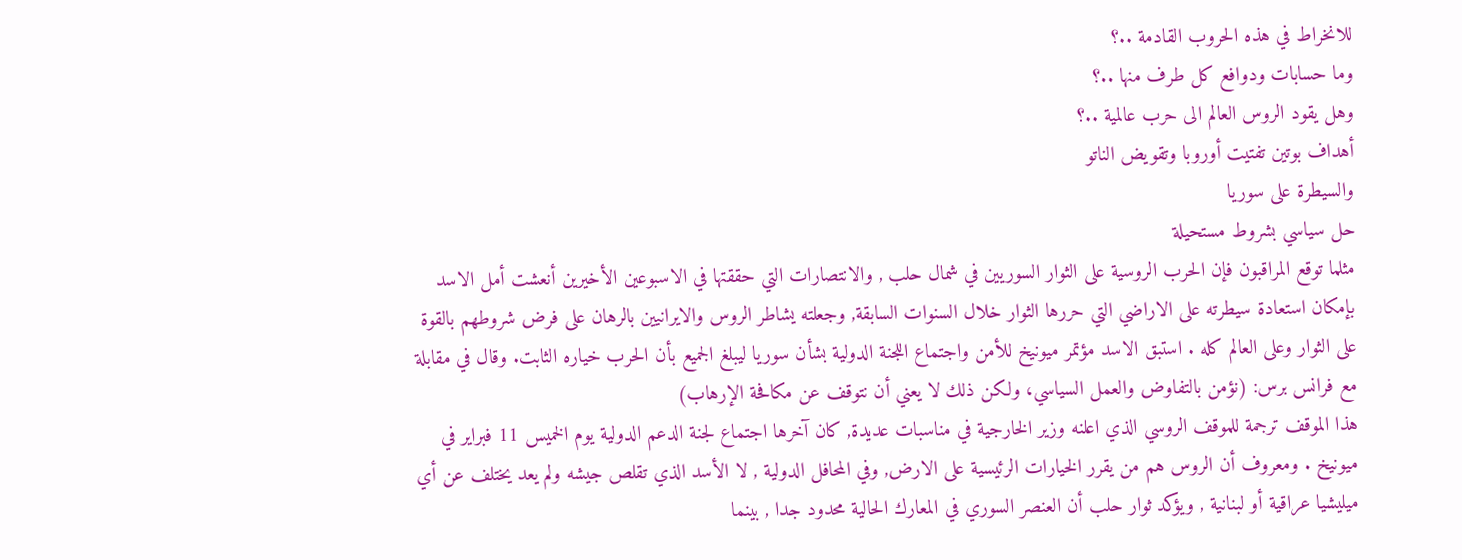للانخراط في هذه الحروب القادمة ..؟
وما حسابات ودوافع كل طرف منها ..؟
وهل يقود الروس العالم الى حرب عالمية ..؟
أهداف بوتين تفتيت أوروبا وتقويض الناتو
والسيطرة على سوريا
حل سياسي بشروط مستحيلة
مثلما توقع المراقبون فإن الحرب الروسية على الثوار السوريين في شمال حلب , والانتصارات التي حققتها في الاسبوعين الأخيرين أنعشت أمل الاسد بإمكان استعادة سيطرته على الاراضي التي حررها الثوار خلال السنوات السابقة, وجعلته يشاطر الروس والايرانيين بالرهان على فرض شروطهم بالقوة على الثوار وعلى العالم كله . استبق الاسد مؤتمر ميونيخ للأمن واجتماع اللجنة الدولية بشأن سوريا ليبلغ الجميع بأن الحرب خياره الثابت. وقال في مقابلة مع فرانس برس: (نؤمن بالتفاوض والعمل السياسي، ولكن ذلك لا يعني أن نتوقف عن مكافحة الإرهاب)
هذا الموقف ترجمة للموقف الروسي الذي اعلنه وزير الخارجية في مناسبات عديدة, كان آخرها اجتماع لجنة الدعم الدولية يوم الخميس 11 فبراير في ميونيخ . ومعروف أن الروس هم من يقرر الخيارات الرئيسية على الارض, وفي المحافل الدولية , لا الأسد الذي تقلص جيشه ولم يعد يختلف عن أي ميليشيا عراقية أو لبنانية , ويؤكد ثوار حلب أن العنصر السوري في المعارك الحالية محدود جدا , بينما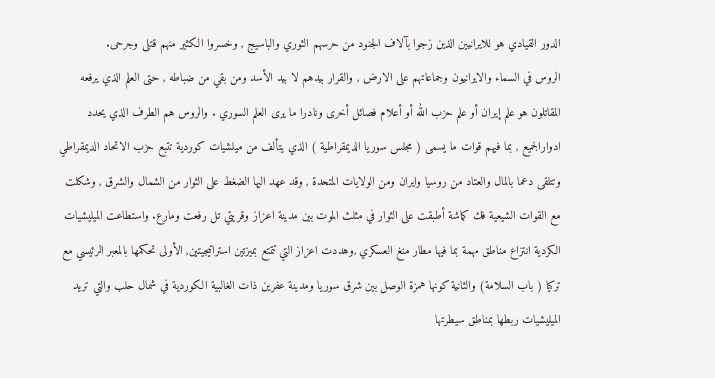الدور القيادي هو للايرانيين الذين زجوا بآلاف الجنود من حرسهم الثوري والباسيج , وخسروا الكثير منهم قتلى وجرحى.
الروس في السماء والايرانيون وجماعاتهم على الارض , والقرار بيدهم لا بيد الأسد ومن بقي من ضباطه , حتى العلم الذي يرفعه المقاتلون هو علم إيران أو علم حزب الله أو أعلام فصائل أخرى ونادرا ما يرى العلم السوري . والروس هم الطرف الذي يحدد ادوارالجميع , بما فيهم قوات ما يسمى ( مجلس سوريا الديمقراطية ) الذي يتألف من ميلشيات كوردية تتبع حزب الاتحاد الديمقراطي وتتلقى دعما بالمال والعتاد من روسيا وايران ومن الولايات المتحدة , وقد عهد اليها الضغط على الثوار من الشمال والشرق , وشكلت مع القوات الشيعية فك كماشة أطبقت على الثوار في مثلث الموت بين مدينة اعزاز وقريتي تل رفعت ومارع. واستطاعت الميليشيات الكردية انتزاع مناطق مهمة بما فيها مطار منغ العسكري ,وهددت اعزاز التي تتمتع بميزتين استراتيجيتين, الأولى تحكمها بالمعبر الرئيسي مع تركيا ( باب السلامة) والثانية كونها همزة الوصل بين شرق سوريا ومدينة عفرين ذات الغالبية الكوردية في شمال حلب والتي تريد الميليشيات ربطها بمناطق سيطرتها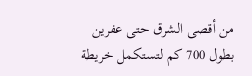من أقصى الشرق حتى عفرين بطول 700 كم لتستكمل خريطة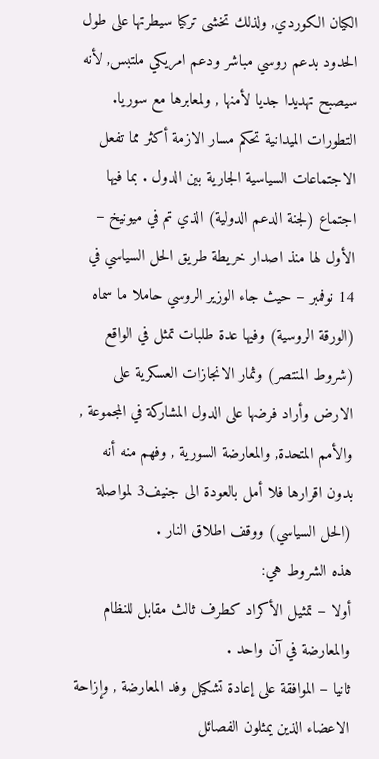الكيان الكوردي, ولذلك تخشى تركيا سيطرتها على طول الحدود بدعم روسي مباشر ودعم امريكي ملتبس, لأنه سيصبح تهديدا جديا لأمنها , ولمعابرها مع سوريا.
التطورات الميدانية تحكم مسار الازمة أكثر مما تفعل الاجتماعات السياسية الجارية بين الدول . بما فيها اجتماع (لجنة الدعم الدولية) الذي تم في ميونيخ – الأول لها منذ اصدار خريطة طريق الحل السياسي في 14 نوفمبر – حيث جاء الوزير الروسي حاملا ما سماه (الورقة الروسية) وفيها عدة طلبات تمثل في الواقع (شروط المنتصر) وثمار الانجازات العسكرية على الارض وأراد فرضها على الدول المشاركة في المجموعة , والأمم المتحدة, والمعارضة السورية , وفهم منه أنه بدون اقرارها فلا أمل بالعودة الى جنيف3 لمواصلة (الحل السياسي) ووقف اطلاق النار .
هذه الشروط هي:
أولا – تمثيل الأكراد كطرف ثالث مقابل للنظام والمعارضة في آن واحد .
ثانيا – الموافقة على إعادة تشكيل وفد المعارضة , وإزاحة الاعضاء الذين يمثلون الفصائل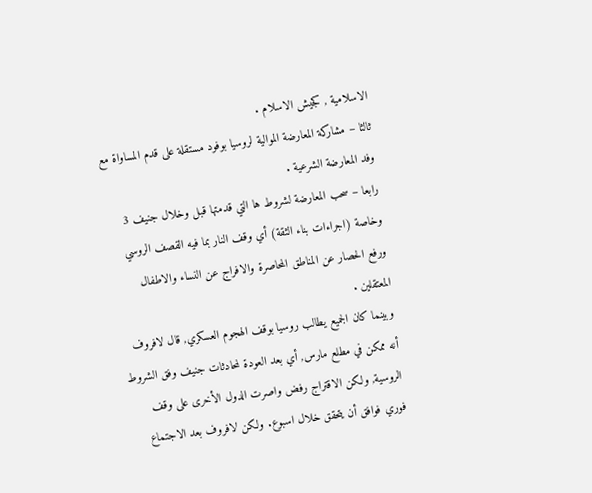الاسلامية , كجيش الاسلام .
ثالثا – مشاركة المعارضة الموالية لروسيا بوفود مستقلة على قدم المساواة مع وفد المعارضة الشرعية .
رابعا – سحب المعارضة لشروط ها التي قدمتها قبل وخلال جنيف 3 وخاصة (اجراءات بناء الثقة) أي وقف النار بما فيه القصف الروسي ورفع الحصار عن المناطق المحاصرة والافراج عن النساء والاطفال المعتقلين .
وبينما كان الجميع يطالب روسيا بوقف الهجوم العسكري, قال لافروف أنه ممكن في مطلع مارس, أي بعد العودة لمحادثات جنيف وفق الشروط الروسية, ولكن الاقتراج رفض واصرت الدول الأخرى على وقف فوري فوافق أن يتحقق خلال اسبوع. ولكن لافروف بعد الاجتماع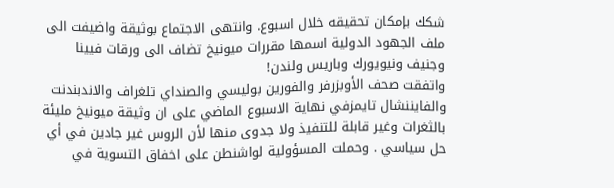شكك بإمكان تحقيقه خلال اسبوع. وانتهى الاجتماع بوثيقة واضيفت الى ملف الجهود الدولية اسمها مقررات ميونيخ تضاف الى ورقات فيينا وجنيف ونيويورك وباريس ولندن!
واتفقت صحف الأوبزرفر والفورين بوليسي والصنداي تلغراف والاندبندنت والفايننشال تايمزفي نهاية الاسبوع الماضي على ان وثيقة ميونيخ مليئة بالثغرات وغير قابلة للتنفيذ ولا جدوى منها لأن الروس غير جادين في أي حل سياسي . وحملت المسؤولية لواشنطن على اخفاق التسوية في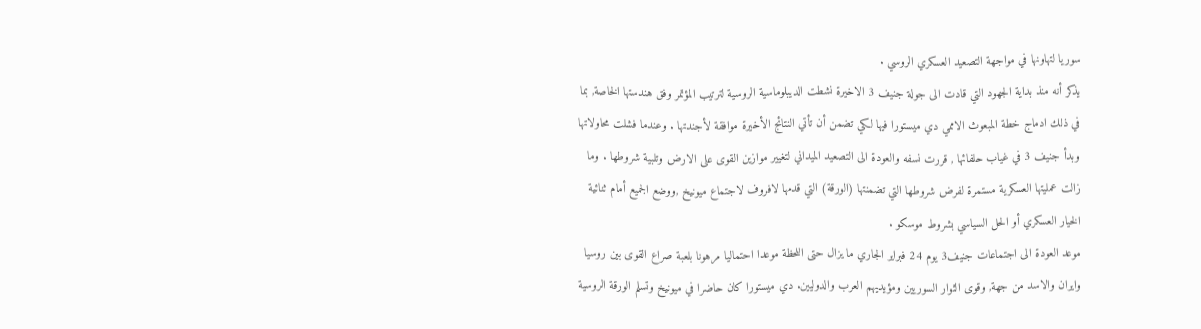سوريا لتهاونها في مواجهة التصعيد العسكري الروسي .
يذكر أنه منذ بداية الجهود التي قادت الى جولة جنيف 3 الاخيرة نشطت الديبلوماسية الروسية لترتيب المؤتمر وفق هندستها الخاصة, بما في ذلك ادماج خطة المبعوث الاممي دي ميستورا فيها لكي تضمن أن تأتي النتائج الأخيرة موافقة لأجندتها . وعندما فشلت محاولاتها وبدأ جنيف 3 في غياب حلفائها , قررت نسفه والعودة الى التصعيد الميداني لتغيير موازين القوى على الارض وتلبية شروطها . وما زالت عمليتها العسكرية مستمرة لفرض شروطها التي تضمنتها (الورقة) التي قدمها لافروف لاجتماع ميونيخ ,ووضع الجميع أمام ثنائية الخيار العسكري أو الحل السياسي بشروط موسكو .
موعد العودة الى اجتماعات جنيف3 يوم 24 فبراير الجاري ما يزال حتى اللحظة موعدا احتماليا مرهونا بلعبة صراع القوى بين روسيا وايران والاسد من جهة, وقوى الثوار السوريين ومؤيديهم العرب والدوليين. دي ميستورا كان حاضرا في ميونيخ وتسلم الورقة الروسية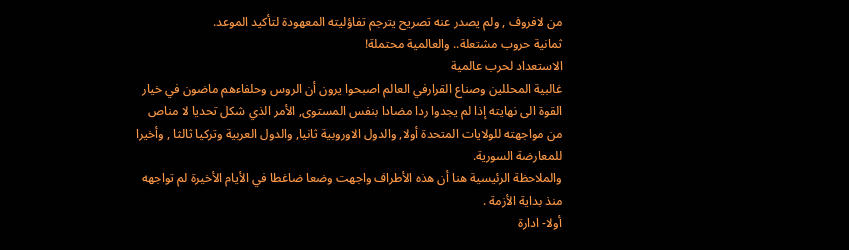من لافروف , ولم يصدر عنه تصريح يترجم تفاؤليته المعهودة لتأكيد الموعد.
ثمانية حروب مشتعلة.. والعالمية محتملة!
الاستعداد لحرب عالمية
غالبية المحللين وصناع القرارفي العالم اصبحوا يرون أن الروس وحلفاءهم ماضون في خيار القوة الى نهايته إذا لم يجدوا ردا مضادا بنفس المستوى, الأمر الذي شكل تحديا لا مناص من مواجهته للولايات المتحدة أولا, والدول الاوروبية ثانيا, والدول العربية وتركيا ثالثا , وأخيرا للمعارضة السورية.
والملاحظة الرئيسية هنا أن هذه الأطراف واجهت وضعا ضاغطا في الأيام الأخيرة لم تواجهه منذ بداية الأزمة .
أولا- ادارة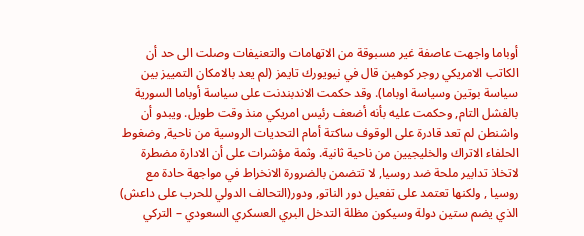أوباما واجهت عاصفة غير مسبوقة من الاتهامات والتعنيفات وصلت الى حد أن الكاتب الامريكي روجر كوهين قال في نيويورك تايمز (لم يعد بالامكان التمييز بين سياسة بوتين وسياسة اوباما). وقد حكمت الاندبندنت على سياسة أوباما السورية بالفشل التام, وحكمت عليه بأنه أضعف رئيس امريكي منذ وقت طويل. ويبدو أن واشنطن لم تعد قادرة على الوقوف ساكتة أمام التحديات الروسية من ناحية, وضغوط الحلفاء الاتراك والخليجيين من ناحية ثانية. وثمة مؤشرات على أن الادارة مضطرة لاتخاذ تدابير ملحة ضد روسيا, لا تتضمن بالضرورة الانخراط في مواجهة حادة مع روسيا , ولكنها تعتمد على تفعيل دور الناتو, ودور(التحالف الدولي للحرب على داعش) الذي يضم ستين دولة وسيكون مظلة التدخل البري العسكري السعودي – التركي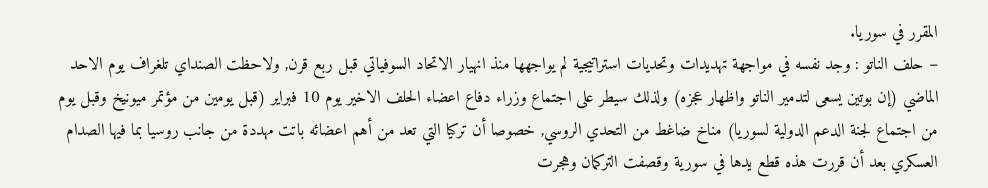المقرر في سوريا.
– حلف الناتو : وجد نفسه في مواجهة تهديدات وتحديات استراتيجية لم يواجهها منذ انهيار الاتحاد السوفياتي قبل ربع قرن, ولاحظت الصنداي تلغراف يوم الاحد الماضي (إن بوتين يسعى لتدمير الناتو واظهار عجزه) ولذلك سيطر على اجتماع وزراء دفاع اعضاء الحلف الاخير يوم 10 فبراير (قبل يومين من مؤتمر ميونيخ وقبل يوم من اجتماع لجنة الدعم الدولية لسوريا) مناخ ضاغط من التحدي الروسي, خصوصا أن تركيا التي تعد من أهم اعضائه باتت مهددة من جانب روسيا بما فيها الصدام العسكري بعد أن قررت هذه قطع يدها في سورية وقصفت التركمان وهجرت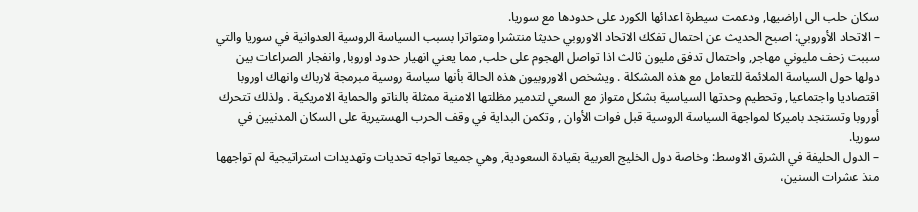سكان حلب الى اراضيها, ودعمت سيطرة اعدائها الكورد على حدودها مع سوريا.
– الاتحاد الأوروبي: اصبح الحديث عن احتمال تفكك الاتحاد الاوروبي حديثا منتشرا ومتواترا بسبب السياسة الروسية العدوانية في سوريا والتي سببت زحف مليوني مهاجر, واحتمال تدفق مليون ثالث اذا تواصل الهجوم على حلب, مما يعني انهيار حدود اوروبا, وانفجار الصراعات بين دولها حول السياسة الملائمة للتعامل مع هذه المشكلة . ويشخص الاوروبيون هذه الحالة بأنها سياسة روسية مبرمجة لارباك وانهاك اوروبا اقتصاديا واجتماعيا, وتحطيم وحدتها السياسية بشكل متواز مع السعي لتدمير مظلتها الامنية ممثلة بالناتو والحماية الامريكية . ولذلك تتحرك أوروبا وتستنجد باميركا لمواجهة السياسة الروسية قبل فوات الأوان , وتكمن البداية في وقف الحرب الهستيرية على السكان المدنيين في سوريا.
– الدول الحليفة في الشرق الاوسط: وخاصة دول الخليج العربية بقيادة السعودية, وهي جميعا تواجه تحديات وتهديدات استراتيجية لم تواجهها منذ عشرات السنين،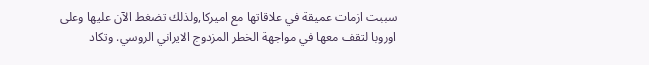سببت ازمات عميقة في علاقاتها مع اميركا,ولذلك تضغط الآن عليها وعلى اوروبا لتقف معها في مواجهة الخطر المزدوج الايراني الروسي. وتكاد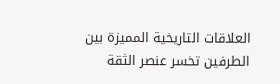العلاقات التاريخية المميزة بين الطرفين تخسر عنصر الثقة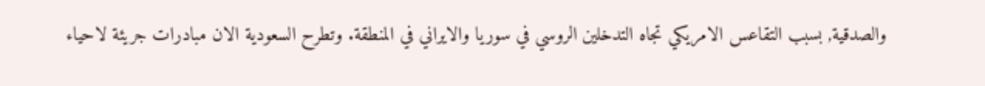والصدقية, بسبب التقاعس الامريكي تجاه التدخلين الروسي في سوريا والايراني في المنطقة. وتطرح السعودية الان مبادرات جريئة لاحياء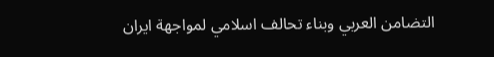التضامن العربي وبناء تحالف اسلامي لمواجهة ايران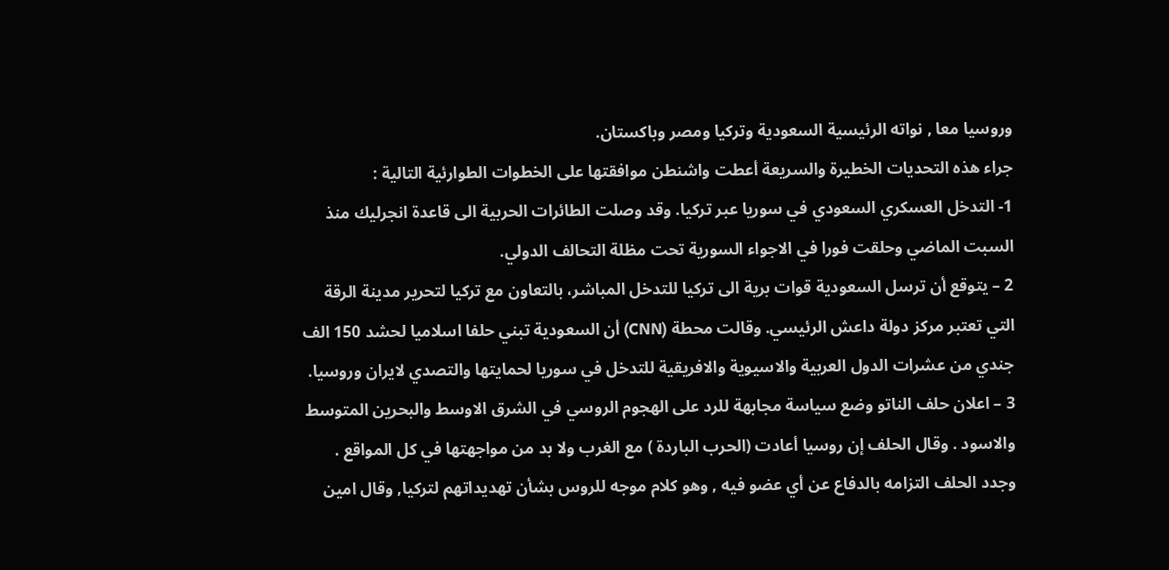وروسيا معا , نواته الرئيسية السعودية وتركيا ومصر وباكستان.
جراء هذه التحديات الخطيرة والسريعة أعطت واشنطن موافقتها على الخطوات الطوارئية التالية :
1- التدخل العسكري السعودي في سوريا عبر تركيا. وقد وصلت الطائرات الحربية الى قاعدة انجرليك منذ السبت الماضي وحلقت فورا في الاجواء السورية تحت مظلة التحالف الدولي.
2 – يتوقع أن ترسل السعودية قوات برية الى تركيا للتدخل المباشر، بالتعاون مع تركيا لتحرير مدينة الرقة التي تعتبر مركز دولة داعش الرئيسي. وقالت محطة (CNN) أن السعودية تبني حلفا اسلاميا لحشد 150 الف جندي من عشرات الدول العربية والاسيوية والافريقية للتدخل في سوريا لحمايتها والتصدي لايران وروسيا.
3 – اعلان حلف الناتو وضع سياسة مجابهة للرد على الهجوم الروسي في الشرق الاوسط والبحرين المتوسط والاسود . وقال الحلف إن روسيا أعادت (الحرب الباردة ) مع الغرب ولا بد من مواجهتها في كل المواقع . وجدد الحلف التزامه بالدفاع عن أي عضو فيه , وهو كلام موجه للروس بشأن تهديداتهم لتركيا, وقال امين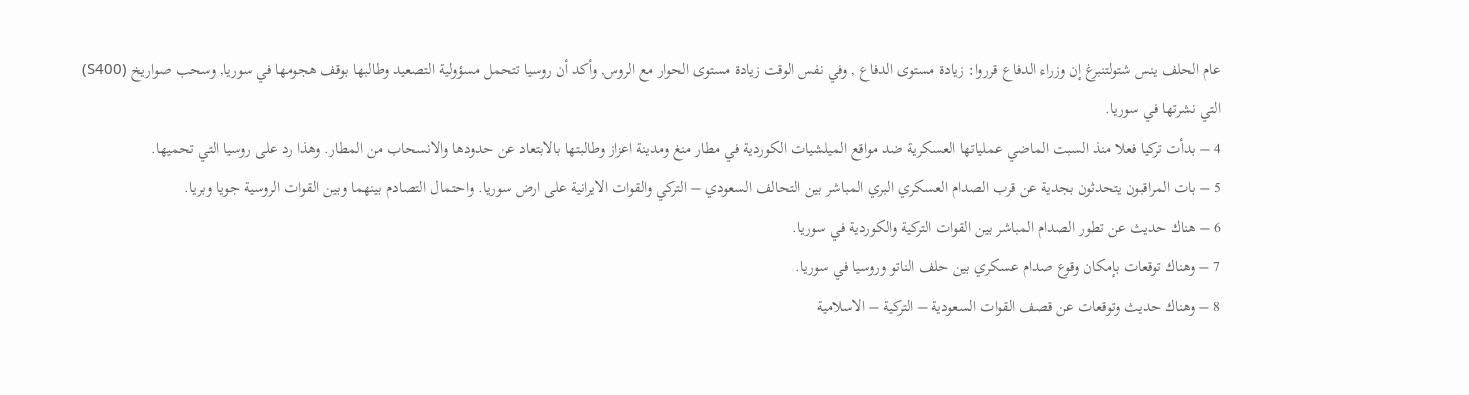عام الحلف ينس شتولتنبرغ إن وزراء الدفاع قرروا: زيادة مستوى الدفاع , وفي نفس الوقت زيادة مستوى الحوار مع الروس, وأكد أن روسيا تتحمل مسؤولية التصعيد وطالبها بوقف هجومها في سوريا, وسحب صواريخ (S400) التي نشرتها في سوريا.
4 – بدأت تركيا فعلا منذ السبت الماضي عملياتها العسكرية ضد مواقع الميلشيات الكوردية في مطار منغ ومدينة اعزاز وطالبتها بالابتعاد عن حدودها والانسحاب من المطار. وهذا رد على روسيا التي تحميها.
5 – بات المراقبون يتحدثون بجدية عن قرب الصدام العسكري البري المباشر بين التحالف السعودي – التركي والقوات الايرانية على ارض سوريا. واحتمال التصادم بينهما وبين القوات الروسية جويا وبريا.
6 – هناك حديث عن تطور الصدام المباشر بين القوات التركية والكوردية في سوريا.
7 – وهناك توقعات بإمكان وقوع صدام عسكري بين حلف الناتو وروسيا في سوريا.
8 – وهناك حديث وتوقعات عن قصف القوات السعودية – التركية – الاسلامية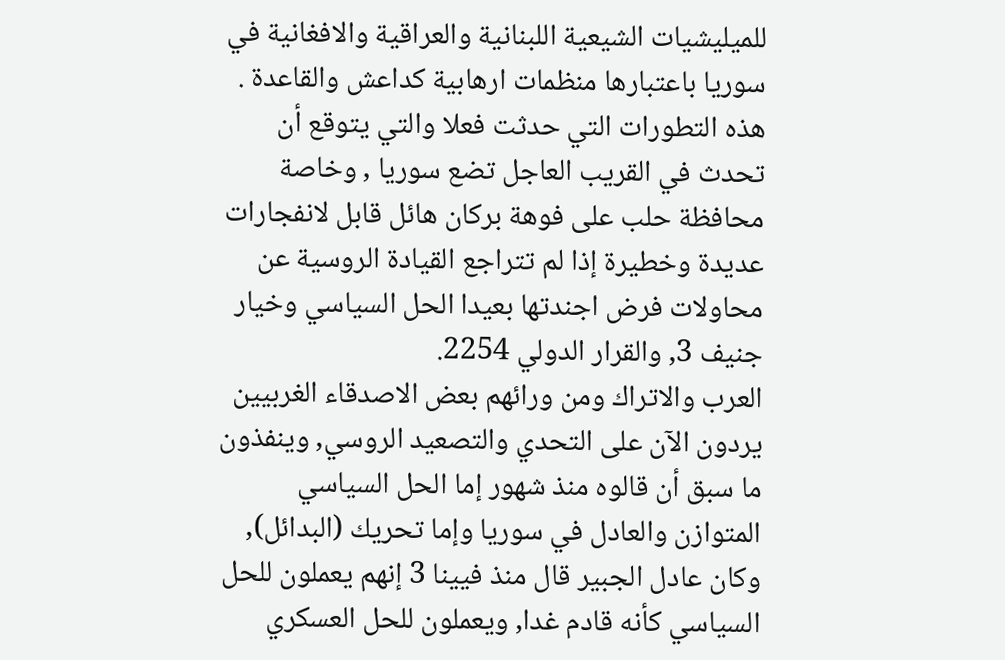للميليشيات الشيعية اللبنانية والعراقية والافغانية في سوريا باعتبارها منظمات ارهابية كداعش والقاعدة .
هذه التطورات التي حدثت فعلا والتي يتوقع أن تحدث في القريب العاجل تضع سوريا , وخاصة محافظة حلب على فوهة بركان هائل قابل لانفجارات عديدة وخطيرة إذا لم تتراجع القيادة الروسية عن محاولات فرض اجندتها بعيدا الحل السياسي وخيار جنيف 3, والقرار الدولي 2254.
العرب والاتراك ومن ورائهم بعض الاصدقاء الغربيين يردون الآن على التحدي والتصعيد الروسي, وينفذون ما سبق أن قالوه منذ شهور إما الحل السياسي المتوازن والعادل في سوريا وإما تحريك (البدائل), وكان عادل الجبير قال منذ فيينا 3 إنهم يعملون للحل السياسي كأنه قادم غدا, ويعملون للحل العسكري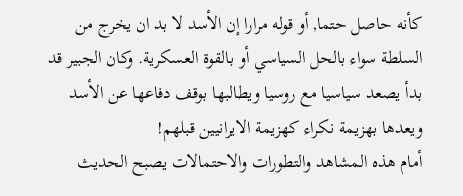كأنه حاصل حتما, أو قوله مرارا إن الأسد لا بد ان يخرج من السلطة سواء بالحل السياسي أو بالقوة العسكرية. وكان الجبير قد بدأ يصعد سياسيا مع روسيا ويطالبها بوقف دفاعها عن الأسد ويعدها بهزيمة نكراء كهزيمة الايرانيين قبلهم!
أمام هذه المشاهد والتطورات والاحتمالات يصبح الحديث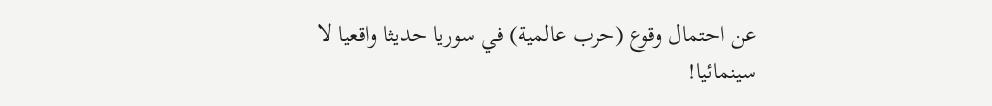عن احتمال وقوع (حرب عالمية) في سوريا حديثا واقعيا لا سينمائيا!